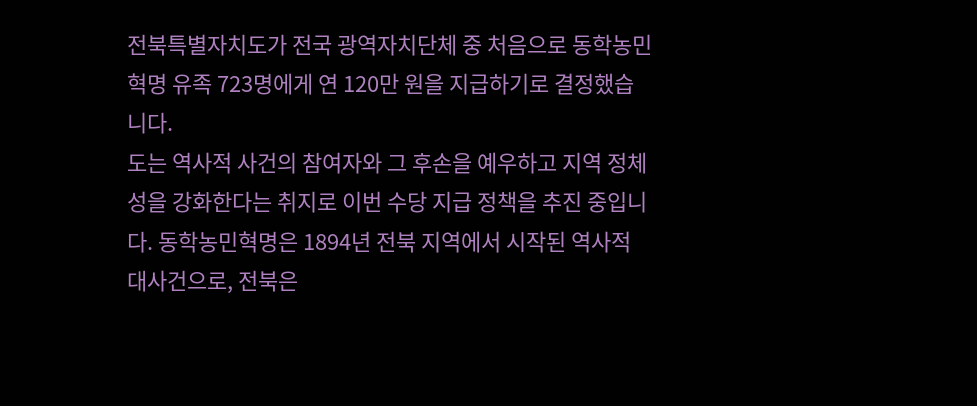전북특별자치도가 전국 광역자치단체 중 처음으로 동학농민혁명 유족 723명에게 연 120만 원을 지급하기로 결정했습니다.
도는 역사적 사건의 참여자와 그 후손을 예우하고 지역 정체성을 강화한다는 취지로 이번 수당 지급 정책을 추진 중입니다. 동학농민혁명은 1894년 전북 지역에서 시작된 역사적 대사건으로, 전북은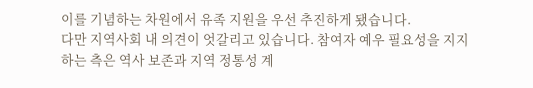이를 기념하는 차원에서 유족 지원을 우선 추진하게 됐습니다.
다만 지역사회 내 의견이 엇갈리고 있습니다. 참여자 예우 필요성을 지지하는 측은 역사 보존과 지역 정통성 계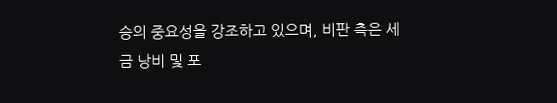승의 중요성을 강조하고 있으며, 비판 측은 세금 낭비 및 포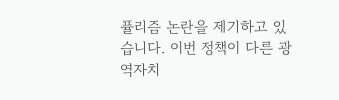퓰리즘 논란을 제기하고 있습니다. 이번 정책이 다른 광역자치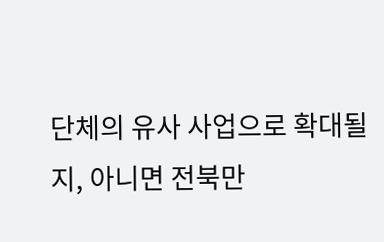단체의 유사 사업으로 확대될지, 아니면 전북만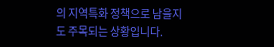의 지역특화 정책으로 남을지도 주목되는 상황입니다.